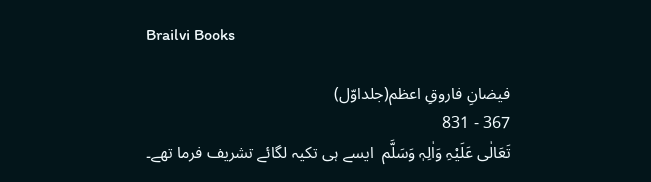Brailvi Books

فیضانِ فاروقِ اعظم(جلداوّل)
367 - 831
تَعَالٰی عَلَیْہِ وَاٰلِہٖ وَسَلَّم  ایسے ہی تکیہ لگائے تشریف فرما تھے۔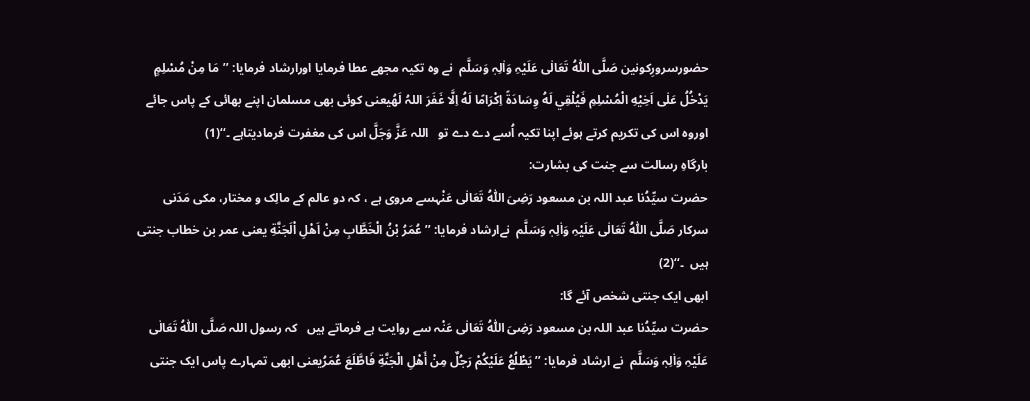حضورسرورِکونین صَلَّی اللّٰہُ تَعَالٰی عَلَیْہِ وَاٰلِہٖ وَسَلَّم  نے وہ تکیہ مجھے عطا فرمایا اورارشاد فرمایا: ’’مَا مِنْ مُسْلِمٍ يَدْخُلُ عَلٰى اَخِيْهِ الْمُسْلِمِ فَيُلْقِي لَهُ وِسَادَةً اِكْرَامًا لَهُ اِلَّا غَفَرَ اللہُ لَهُیعنی کوئی بھی مسلمان اپنے بھائی کے پاس جائے اوروہ اس کی تکریم کرتے ہوئے اپنا تکیہ اُسے دے دے تو   اللہ عَزَّ وَجَلَّ اس کی مغفرت فرمادیتاہے ۔‘‘(1)
بارگاہِ رسالت سے جنت کی بشارت:
حضرت سیِّدُنا عبد اللہ بن مسعود رَضِیَ اللّٰہُ تَعَالٰی عَنْہسے مروی ہے ، کہ دو عالم کے مالِک و مختار، مکی مَدَنی سرکار صَلَّی اللّٰہُ تَعَالٰی عَلَیْہِ وَاٰلِہٖ وَسَلَّم  نےارشاد فرمایا: ’’عُمَرُ بْنُ الْخَطَّابِ مِنْ اَهْلِ اْلَجَنَّةِ یعنی عمر بن خطاب جنتی ہیں  ۔‘‘(2)
ابھی ایک جنتی شخص آئے گا:
حضرت سیِّدُنا عبد اللہ بن مسعود رَضِیَ اللّٰہُ تَعَالٰی عَنْہ سے روایت ہے فرماتے ہیں   کہ رسول اللہ صَلَّی اللّٰہُ تَعَالٰی عَلَیْہِ وَاٰلِہٖ وَسَلَّم  نے ارشاد فرمایا: ’’يَطْلُعُ عَلَيْكُمْ رَجُلٌ مِنْ أَهْلِ الْجَنَّةِ فَاطَّلَعَ عُمَرُیعنی ابھی تمہارے پاس ایک جنتی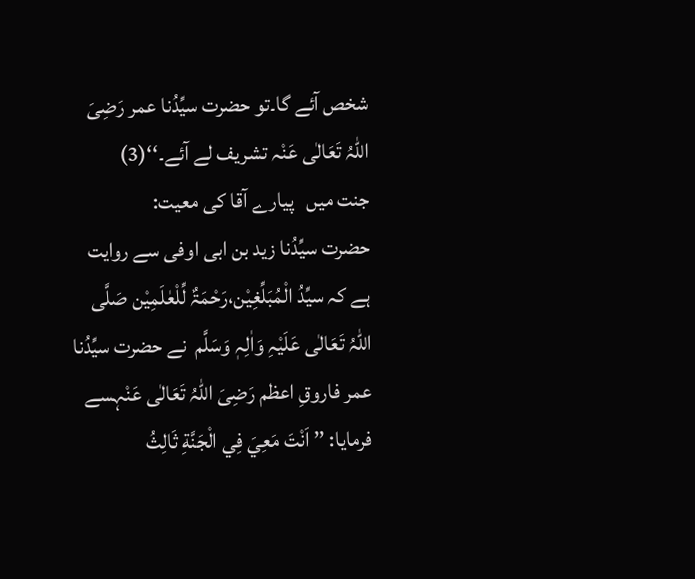شخص آئے گا۔تو حضرت سیِّدُنا عمر رَضِیَ اللّٰہُ تَعَالٰی عَنْہ تشریف لے آئے۔‘‘(3)
جنت میں   پیارے آقا کی معیت:
حضرت سیِّدُنا زید بن ابی اوفی سے روایت ہے کہ سیِّدُ الْمُبَلِّغِیْن،رَحْمَۃٌ لِّلْعٰلَمِیْن صَلَّی اللّٰہُ تَعَالٰی عَلَیْہِ وَاٰلِہٖ وَسَلَّم  نے حضرت سیِّدُنا عمر فاروقِ اعظم رَضِیَ اللّٰہُ تَعَالٰی عَنْہسے فرمایا: ’’ اَنْتَ مَعِيَ فِي الْجَنَّةِ ثَالِثُ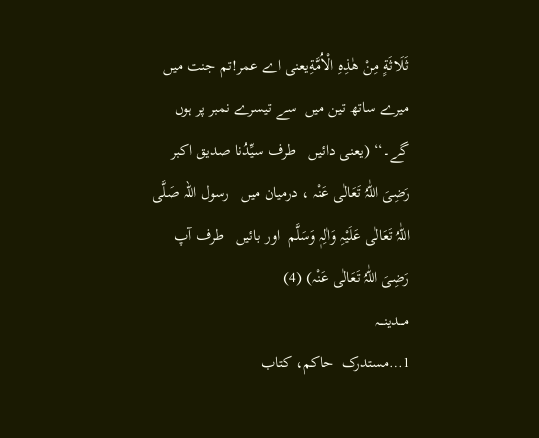ثَلَاثَةٍ مِنْ هٰذِهِ الْاُمَّةِیعنی اے عمر!تم جنت میں   میرے ساتھ تین میں  سے تیسرے نمبر پر ہوں   گے۔‘‘ (یعنی دائیں   طرف سیِّدُنا صدیق اکبر رَضِیَ اللّٰہُ تَعَالٰی عَنْہ ، درمیان میں   رسول اللہ صَلَّی اللّٰہُ تَعَالٰی عَلَیْہِ وَاٰلِہٖ وَسَلَّم  اور بائیں   طرف آپ رَضِیَ اللّٰہُ تَعَالٰی عَنْہ) (4)
مـــدینـــہ
1…مستدرک  حاکم، کتاب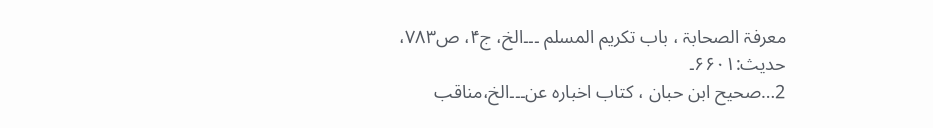معرفۃ الصحابۃ ، باب تکریم المسلم ۔۔۔الخ، ج۴، ص۷۸۳، حدیث:۶۶۰۱۔
2…صحیح ابن حبان ، کتاب اخبارہ عن۔۔۔الخ،مناقب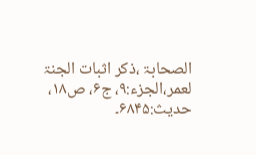الصحابۃ ،ذکر اثبات الجنۃ لعمر،الجزء:۹، ج۶، ص۱۸، حدیث:۶۸۴۵۔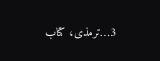3…ترمذی، کتاب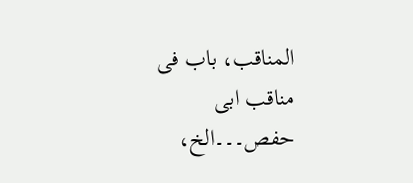المناقب، باب فی مناقب ابی حفص۔۔۔الخ،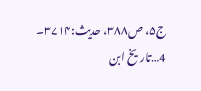ج۵، ص۳۸۸، حدیث:۳۷۱۴۔
4…تاریخ ابن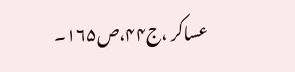عساکر ،ج۴۴،ص۱۶۵۔